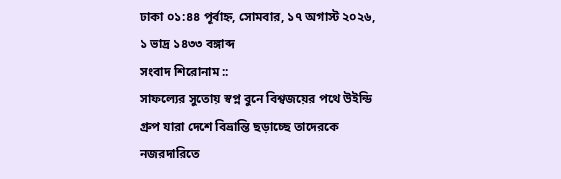ঢাকা ০১:৪৪ পূর্বাহ্ন, সোমবার, ১৭ অগাস্ট ২০২৬, ১ ভাদ্র ১৪৩৩ বঙ্গাব্দ
সংবাদ শিরোনাম ::
সাফল্যের সুতোয় স্বপ্ন বুনে বিশ্বজয়ের পথে উইন্ডি গ্রুপ যারা দেশে বিভ্রান্তি ছড়াচ্ছে তাদেরকে নজরদারিতে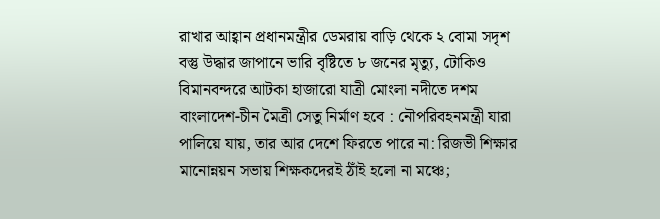রাখার আহ্বান প্রধানমন্ত্রীর ডেমরায় বাড়ি থেকে ২ বোমা সদৃশ বস্তু উদ্ধার জাপানে ভারি বৃষ্টিতে ৮ জনের মৃত্যু, টোকিও বিমানবন্দরে আটকা হাজারো যাত্রী মোংলা নদীতে দশম বাংলাদেশ-চীন মৈত্রী সেতু নির্মাণ হবে : নৌপরিবহনমন্ত্রী যারা পালিয়ে যায়, তার আর দেশে ফিরতে পারে না: রিজভী শিক্ষার মানোন্নয়ন সভায় শিক্ষকদেরই ঠাঁই হলো না মঞ্চে;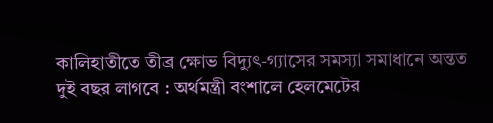কালিহাতীতে তীব্র ক্ষোভ বিদ্যুৎ-গ্যাসের সমস্যা সমাধানে অন্তত দুই বছর লাগবে : অর্থমন্ত্রী বংশালে হেলমেটের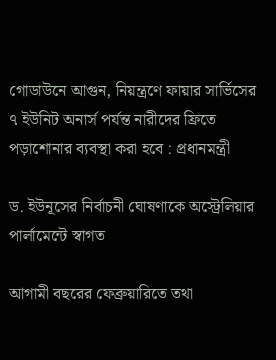গোডাউনে আগুন, নিয়ন্ত্রণে ফায়ার সার্ভিসের ৭ ইউনিট অনার্স পর্যন্ত নারীদের ফ্রিতে পড়াশোনার ব্যবস্থা করা হবে : প্রধানমন্ত্রী

ড. ইউনূসের নির্বাচনী ঘোষণাকে অস্ট্রেলিয়ার পার্লামেন্টে স্বাগত

আগামী বছরের ফেব্রুয়ারিতে তথা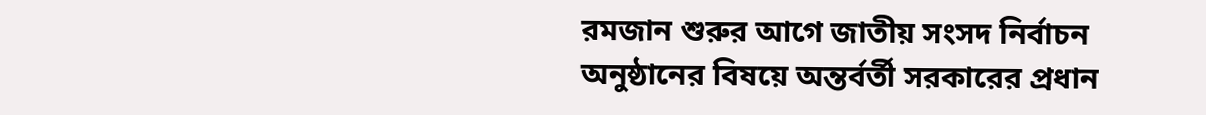রমজান শুরুর আগে জাতীয় সংসদ নির্বাচন অনুষ্ঠানের বিষয়ে অন্তর্বর্তী সরকারের প্রধান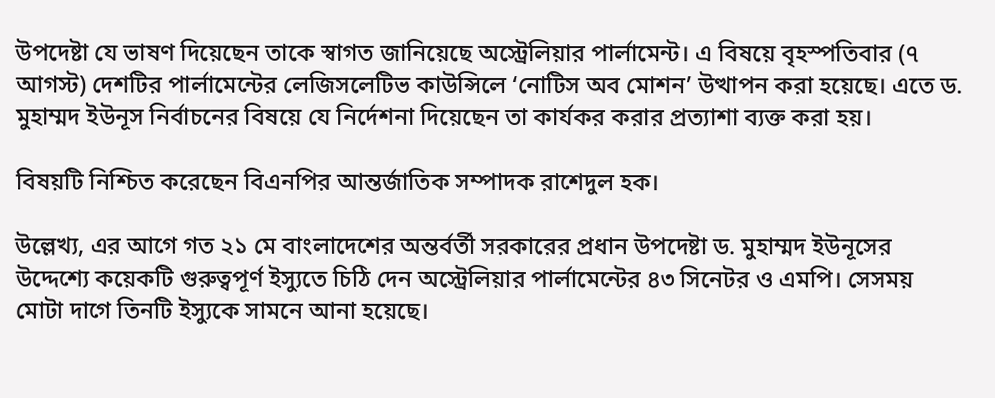উপদেষ্টা যে ভাষণ দিয়েছেন তাকে স্বাগত জানিয়েছে অস্ট্রেলিয়ার পার্লামেন্ট। এ বিষয়ে বৃহস্পতিবার (৭ আগস্ট) দেশটির পার্লামেন্টের লেজিসলেটিভ কাউন্সিলে ‘নোটিস অব মোশন’ উত্থাপন করা হয়েছে। এতে ড. মুহাম্মদ ইউনূস নির্বাচনের বিষয়ে যে নির্দেশনা দিয়েছেন তা কার্যকর করার প্রত্যাশা ব্যক্ত করা হয়।

বিষয়টি নিশ্চিত করেছেন বিএনপির আন্তর্জাতিক সম্পাদক রাশেদুল হক।

উল্লেখ্য, এর আগে গত ২১ মে বাংলাদেশের অন্তর্বর্তী সরকারের প্রধান উপদেষ্টা ড. মুহাম্মদ ইউনূসের উদ্দেশ্যে কয়েকটি গুরুত্বপূর্ণ ইস্যুতে চিঠি দেন অস্ট্রেলিয়ার পার্লামেন্টের ৪৩ সিনেটর ও এমপি। সেসময় মোটা দাগে তিনটি ইস্যুকে সামনে আনা হয়েছে।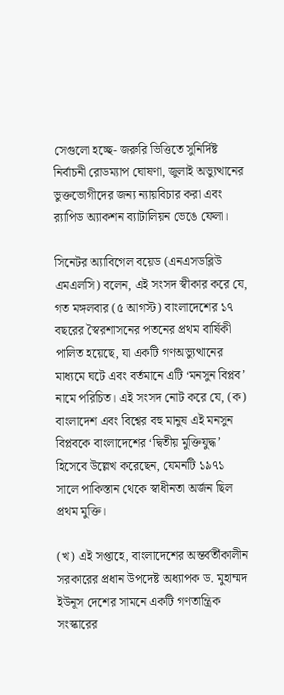সেগুলো হচ্ছে- জরুরি ভিত্তিতে সুনির্দিষ্ট নির্বাচনী রোডম্যাপ ঘোষণা, জুলাই অভ্যুত্থানের ভুক্তভোগীদের জন্য ন্যায়বিচার করা এবং র‍্যাপিড অ্যাকশন ব্যাটালিয়ন ভেঙে ফেলা।

সিনেটর অ্যাবিগেল বয়েড (এনএসডব্লিউ এমএলসি) বলেন, এই সংসদ স্বীকার করে যে, গত মঙ্গলবার (৫ আগস্ট) বাংলাদেশের ১৭ বছরের স্বৈরশাসনের পতনের প্রথম বার্ষিকী পালিত হয়েছে, যা একটি গণঅভ্যুত্থানের মাধ্যমে ঘটে এবং বর্তমানে এটি ‘মনসুন বিপ্লব’ নামে পরিচিত। এই সংসদ নোট করে যে, (ক) বাংলাদেশ এবং বিশ্বের বহু মানুষ এই মনসুন বিপ্লবকে বাংলাদেশের ‘দ্বিতীয় মুক্তিযুদ্ধ’ হিসেবে উল্লেখ করেছেন, যেমনটি ১৯৭১ সালে পাকিস্তান থেকে স্বাধীনতা অর্জন ছিল প্রথম মুক্তি।

(খ) এই সপ্তাহে, বাংলাদেশের অন্তর্বর্তীকালীন সরকারের প্রধান উপদেষ্ট অধ্যাপক ড. মুহাম্মদ ইউনূস দেশের সামনে একটি গণতান্ত্রিক সংস্কারের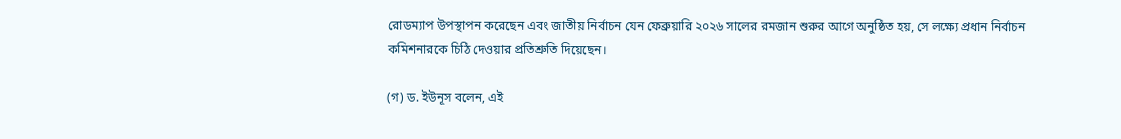রোডম্যাপ উপস্থাপন করেছেন এবং জাতীয় নির্বাচন যেন ফেব্রুয়ারি ২০২৬ সালের রমজান শুরুর আগে অনুষ্ঠিত হয়, সে লক্ষ্যে প্রধান নির্বাচন কমিশনারকে চিঠি দেওয়ার প্রতিশ্রুতি দিয়েছেন।

(গ) ড. ইউনূস বলেন, এই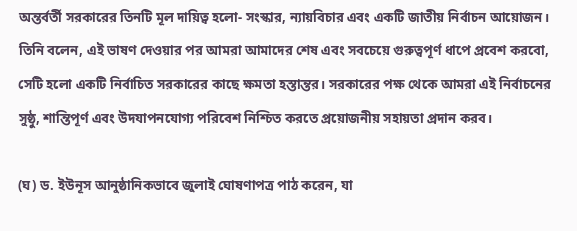অন্তর্বর্তী সরকারের তিনটি মূল দায়িত্ব হলো- সংস্কার, ন্যায়বিচার এবং একটি জাতীয় নির্বাচন আয়োজন। তিনি বলেন, এই ভাষণ দেওয়ার পর আমরা আমাদের শেষ এবং সবচেয়ে গুরুত্বপূর্ণ ধাপে প্রবেশ করবো, সেটি হলো একটি নির্বাচিত সরকারের কাছে ক্ষমতা হস্তান্তর। সরকারের পক্ষ থেকে আমরা এই নির্বাচনের সুষ্ঠু, শান্তিপূর্ণ এবং উদযাপনযোগ্য পরিবেশ নিশ্চিত করতে প্রয়োজনীয় সহায়তা প্রদান করব।

(ঘ) ড. ইউনূস আনুষ্ঠানিকভাবে জুলাই ঘোষণাপত্র পাঠ করেন, যা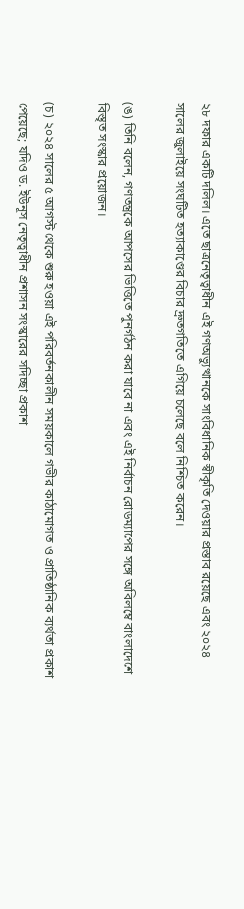২৮ দফার একটি দলিল। এতে ছাত্রনেতৃত্বাধীন এই গণঅভ্যুত্থানকে সাংবিধানিক স্বীকৃতি দেওয়ার প্রস্তাব রয়েছে এবং ২০২৪ সালের জুলাইয়ে সংঘটিত হত্যাকাণ্ডের বিচার দ্রুতগতিতে এগিয়ে চলেছে বলে নিশ্চিত করেন।

(ঙ) তিনি বলেন, গণতন্ত্রকে আপসের ভিত্তিতে পুনর্গঠন করা যাবে না এবং এই নির্বাচন রোডম্যাপের সঙ্গে অবিলম্বে বাংলাদেশে বিস্তৃত সংস্কার প্রয়োজন।

(চ) ২০২৪ সালের ৫ আগস্ট থেকে শুরু হওয়া এই পরিবর্তনকালীন সময়কালে গভীর কাঠামোগত ও প্রাতিষ্ঠানিক ব্যর্থতা প্রকাশ পেয়েছে; যদিও ড. ইউনূস নেতৃত্বাধীন প্রশাসন সংস্কারের সদিচ্ছা প্রকাশ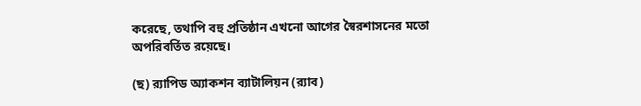করেছে, তথাপি বহু প্রতিষ্ঠান এখনো আগের স্বৈরশাসনের মতো অপরিবর্তিত রয়েছে।

(ছ) র‍্যাপিড অ্যাকশন ব্যাটালিয়ন (র‌্যাব)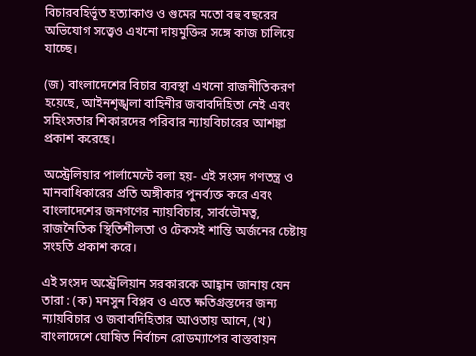বিচারবহির্ভূত হত্যাকাণ্ড ও গুমের মতো বহু বছরের অভিযোগ সত্ত্বেও এখনো দায়মুক্তির সঙ্গে কাজ চালিয়ে যাচ্ছে।

(জ) বাংলাদেশের বিচার ব্যবস্থা এখনো রাজনীতিকরণ হয়েছে, আইনশৃঙ্খলা বাহিনীর জবাবদিহিতা নেই এবং সহিংসতার শিকারদের পরিবার ন্যায়বিচারের আশঙ্কা প্রকাশ করেছে।

অস্ট্রেলিয়ার পার্লামেন্টে বলা হয়- এই সংসদ গণতন্ত্র ও মানবাধিকারের প্রতি অঙ্গীকার পুনর্ব্যক্ত করে এবং বাংলাদেশের জনগণের ন্যায়বিচার, সার্বভৌমত্ব, রাজনৈতিক স্থিতিশীলতা ও টেকসই শান্তি অর্জনের চেষ্টায় সংহতি প্রকাশ করে।

এই সংসদ অস্ট্রেলিয়ান সরকারকে আহ্বান জানায় যেন তারা : (ক) মনসুন বিপ্লব ও এতে ক্ষতিগ্রস্তদের জন্য ন্যায়বিচার ও জবাবদিহিতার আওতায় আনে, (খ) বাংলাদেশে ঘোষিত নির্বাচন রোডম্যাপের বাস্তবায়ন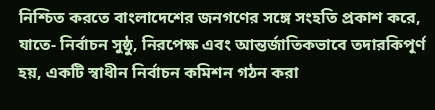নিশ্চিত করতে বাংলাদেশের জনগণের সঙ্গে সংহতি প্রকাশ করে, যাতে- নির্বাচন সুষ্ঠু, নিরপেক্ষ এবং আন্তর্জাতিকভাবে তদারকিপূর্ণ হয়, একটি স্বাধীন নির্বাচন কমিশন গঠন করা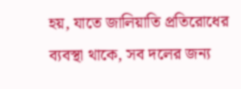হয়, যাতে জালিয়াতি প্রতিরোধের ব্যবস্থা থাকে, সব দলের জন্য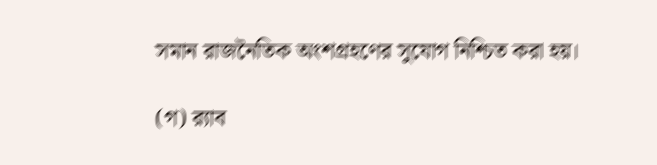সমান রাজনৈতিক অংশগ্রহণের সুযোগ নিশ্চিত করা হয়।

(গ) র‍্যাব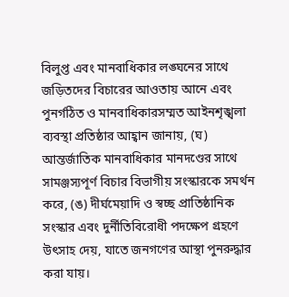বিলুপ্ত এবং মানবাধিকার লঙ্ঘনের সাথে জড়িতদের বিচারের আওতায় আনে এবং পুনর্গঠিত ও মানবাধিকারসম্মত আইনশৃঙ্খলা ব্যবস্থা প্রতিষ্ঠার আহ্বান জানায়, (ঘ) আন্তর্জাতিক মানবাধিকার মানদণ্ডের সাথে সামঞ্জস্যপূর্ণ বিচার বিভাগীয় সংস্কারকে সমর্থন করে, (ঙ) দীর্ঘমেয়াদি ও স্বচ্ছ প্রাতিষ্ঠানিক সংস্কার এবং দুর্নীতিবিরোধী পদক্ষেপ গ্রহণে উৎসাহ দেয়, যাতে জনগণের আস্থা পুনরুদ্ধার করা যায়।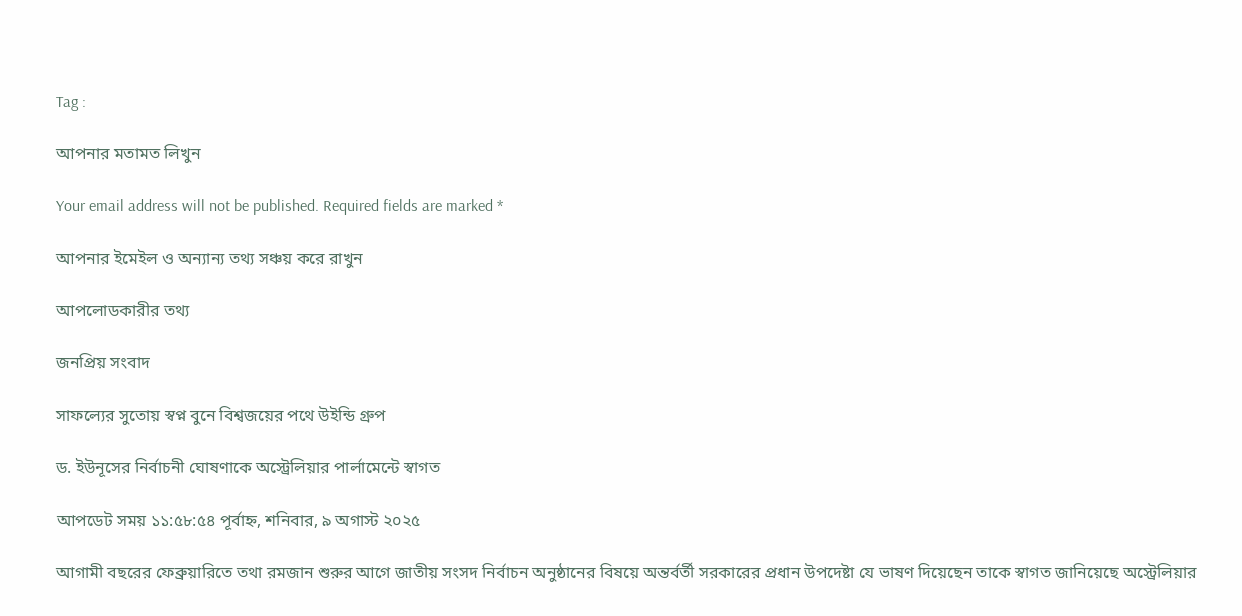Tag :

আপনার মতামত লিখুন

Your email address will not be published. Required fields are marked *

আপনার ইমেইল ও অন্যান্য তথ্য সঞ্চয় করে রাখুন

আপলোডকারীর তথ্য

জনপ্রিয় সংবাদ

সাফল্যের সুতোয় স্বপ্ন বুনে বিশ্বজয়ের পথে উইন্ডি গ্রুপ

ড. ইউনূসের নির্বাচনী ঘোষণাকে অস্ট্রেলিয়ার পার্লামেন্টে স্বাগত

আপডেট সময় ১১:৫৮:৫৪ পূর্বাহ্ন, শনিবার, ৯ অগাস্ট ২০২৫

আগামী বছরের ফেব্রুয়ারিতে তথা রমজান শুরুর আগে জাতীয় সংসদ নির্বাচন অনুষ্ঠানের বিষয়ে অন্তর্বর্তী সরকারের প্রধান উপদেষ্টা যে ভাষণ দিয়েছেন তাকে স্বাগত জানিয়েছে অস্ট্রেলিয়ার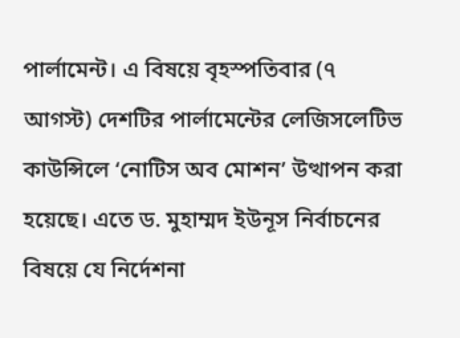পার্লামেন্ট। এ বিষয়ে বৃহস্পতিবার (৭ আগস্ট) দেশটির পার্লামেন্টের লেজিসলেটিভ কাউন্সিলে ‘নোটিস অব মোশন’ উত্থাপন করা হয়েছে। এতে ড. মুহাম্মদ ইউনূস নির্বাচনের বিষয়ে যে নির্দেশনা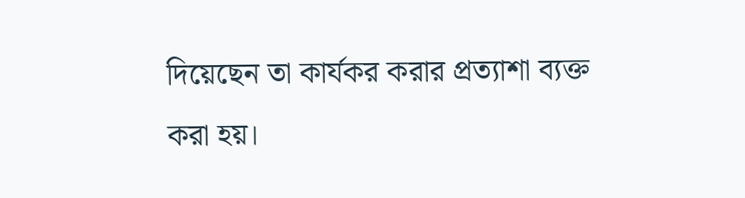দিয়েছেন তা কার্যকর করার প্রত্যাশা ব্যক্ত করা হয়।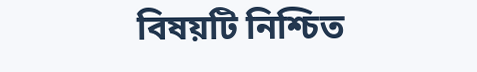বিষয়টি নিশ্চিত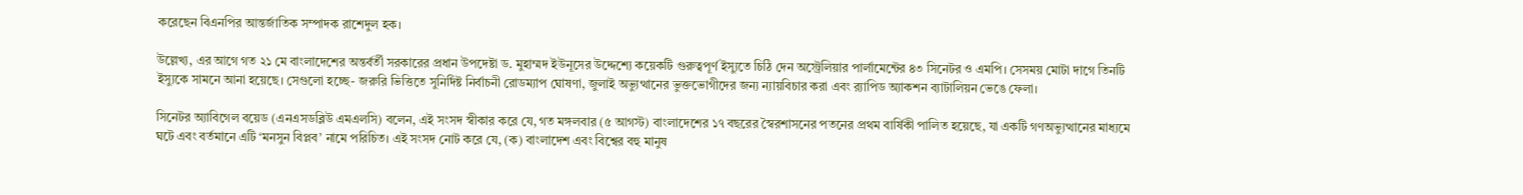করেছেন বিএনপির আন্তর্জাতিক সম্পাদক রাশেদুল হক।

উল্লেখ্য, এর আগে গত ২১ মে বাংলাদেশের অন্তর্বর্তী সরকারের প্রধান উপদেষ্টা ড. মুহাম্মদ ইউনূসের উদ্দেশ্যে কয়েকটি গুরুত্বপূর্ণ ইস্যুতে চিঠি দেন অস্ট্রেলিয়ার পার্লামেন্টের ৪৩ সিনেটর ও এমপি। সেসময় মোটা দাগে তিনটি ইস্যুকে সামনে আনা হয়েছে। সেগুলো হচ্ছে- জরুরি ভিত্তিতে সুনির্দিষ্ট নির্বাচনী রোডম্যাপ ঘোষণা, জুলাই অভ্যুত্থানের ভুক্তভোগীদের জন্য ন্যায়বিচার করা এবং র‍্যাপিড অ্যাকশন ব্যাটালিয়ন ভেঙে ফেলা।

সিনেটর অ্যাবিগেল বয়েড (এনএসডব্লিউ এমএলসি) বলেন, এই সংসদ স্বীকার করে যে, গত মঙ্গলবার (৫ আগস্ট) বাংলাদেশের ১৭ বছরের স্বৈরশাসনের পতনের প্রথম বার্ষিকী পালিত হয়েছে, যা একটি গণঅভ্যুত্থানের মাধ্যমে ঘটে এবং বর্তমানে এটি ‘মনসুন বিপ্লব’ নামে পরিচিত। এই সংসদ নোট করে যে, (ক) বাংলাদেশ এবং বিশ্বের বহু মানুষ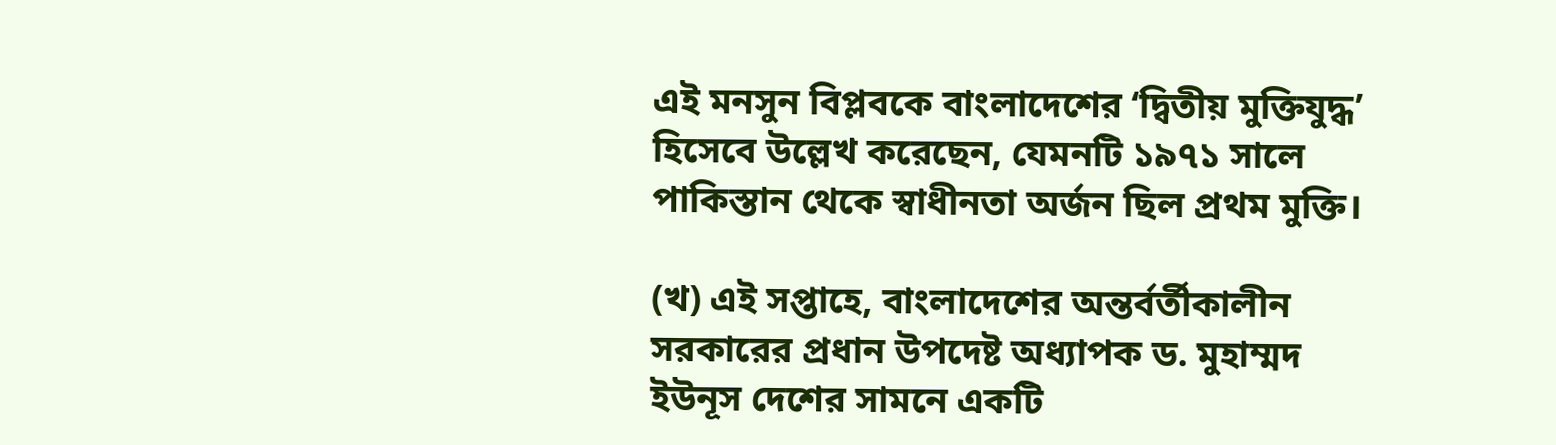এই মনসুন বিপ্লবকে বাংলাদেশের ‘দ্বিতীয় মুক্তিযুদ্ধ’ হিসেবে উল্লেখ করেছেন, যেমনটি ১৯৭১ সালে পাকিস্তান থেকে স্বাধীনতা অর্জন ছিল প্রথম মুক্তি।

(খ) এই সপ্তাহে, বাংলাদেশের অন্তর্বর্তীকালীন সরকারের প্রধান উপদেষ্ট অধ্যাপক ড. মুহাম্মদ ইউনূস দেশের সামনে একটি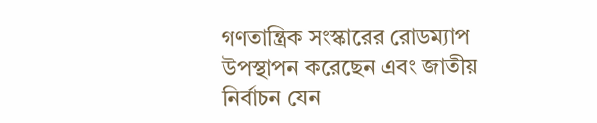গণতান্ত্রিক সংস্কারের রোডম্যাপ উপস্থাপন করেছেন এবং জাতীয় নির্বাচন যেন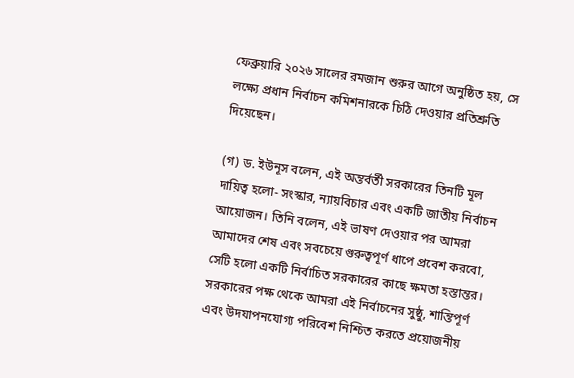ফেব্রুয়ারি ২০২৬ সালের রমজান শুরুর আগে অনুষ্ঠিত হয়, সে লক্ষ্যে প্রধান নির্বাচন কমিশনারকে চিঠি দেওয়ার প্রতিশ্রুতি দিয়েছেন।

(গ) ড. ইউনূস বলেন, এই অন্তর্বর্তী সরকারের তিনটি মূল দায়িত্ব হলো- সংস্কার, ন্যায়বিচার এবং একটি জাতীয় নির্বাচন আয়োজন। তিনি বলেন, এই ভাষণ দেওয়ার পর আমরা আমাদের শেষ এবং সবচেয়ে গুরুত্বপূর্ণ ধাপে প্রবেশ করবো, সেটি হলো একটি নির্বাচিত সরকারের কাছে ক্ষমতা হস্তান্তর। সরকারের পক্ষ থেকে আমরা এই নির্বাচনের সুষ্ঠু, শান্তিপূর্ণ এবং উদযাপনযোগ্য পরিবেশ নিশ্চিত করতে প্রয়োজনীয়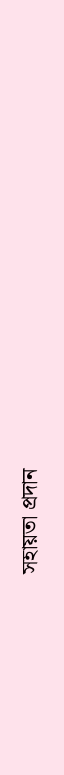সহায়তা প্রদান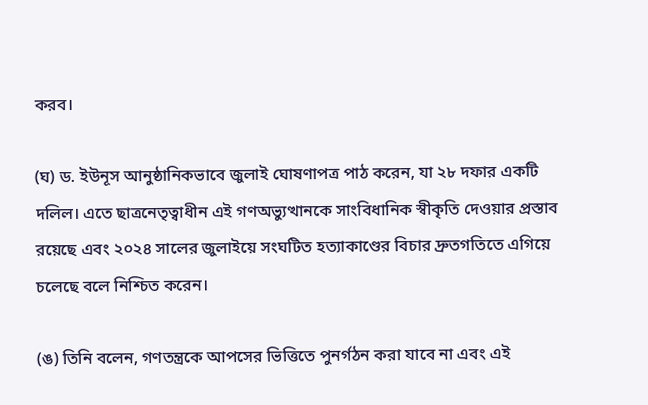করব।

(ঘ) ড. ইউনূস আনুষ্ঠানিকভাবে জুলাই ঘোষণাপত্র পাঠ করেন, যা ২৮ দফার একটি দলিল। এতে ছাত্রনেতৃত্বাধীন এই গণঅভ্যুত্থানকে সাংবিধানিক স্বীকৃতি দেওয়ার প্রস্তাব রয়েছে এবং ২০২৪ সালের জুলাইয়ে সংঘটিত হত্যাকাণ্ডের বিচার দ্রুতগতিতে এগিয়ে চলেছে বলে নিশ্চিত করেন।

(ঙ) তিনি বলেন, গণতন্ত্রকে আপসের ভিত্তিতে পুনর্গঠন করা যাবে না এবং এই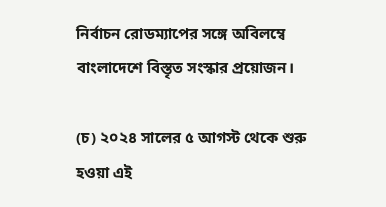নির্বাচন রোডম্যাপের সঙ্গে অবিলম্বে বাংলাদেশে বিস্তৃত সংস্কার প্রয়োজন।

(চ) ২০২৪ সালের ৫ আগস্ট থেকে শুরু হওয়া এই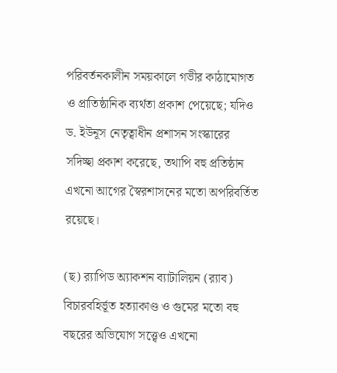পরিবর্তনকালীন সময়কালে গভীর কাঠামোগত ও প্রাতিষ্ঠানিক ব্যর্থতা প্রকাশ পেয়েছে; যদিও ড. ইউনূস নেতৃত্বাধীন প্রশাসন সংস্কারের সদিচ্ছা প্রকাশ করেছে, তথাপি বহু প্রতিষ্ঠান এখনো আগের স্বৈরশাসনের মতো অপরিবর্তিত রয়েছে।

(ছ) র‍্যাপিড অ্যাকশন ব্যাটালিয়ন (র‌্যাব) বিচারবহির্ভূত হত্যাকাণ্ড ও গুমের মতো বহু বছরের অভিযোগ সত্ত্বেও এখনো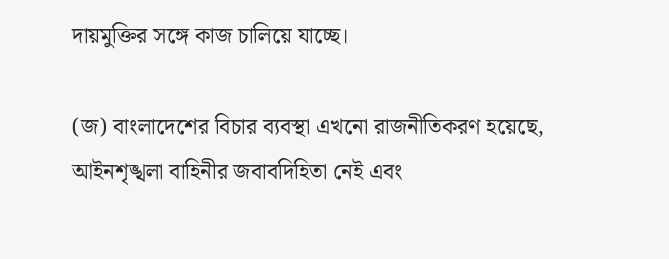দায়মুক্তির সঙ্গে কাজ চালিয়ে যাচ্ছে।

(জ) বাংলাদেশের বিচার ব্যবস্থা এখনো রাজনীতিকরণ হয়েছে, আইনশৃঙ্খলা বাহিনীর জবাবদিহিতা নেই এবং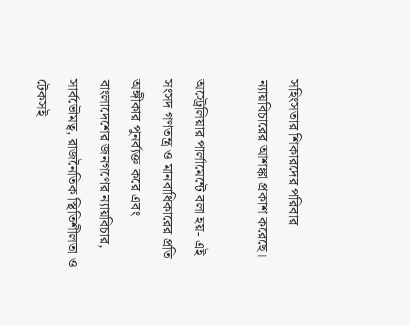সহিংসতার শিকারদের পরিবার ন্যায়বিচারের আশঙ্কা প্রকাশ করেছে।

অস্ট্রেলিয়ার পার্লামেন্টে বলা হয়- এই সংসদ গণতন্ত্র ও মানবাধিকারের প্রতি অঙ্গীকার পুনর্ব্যক্ত করে এবং বাংলাদেশের জনগণের ন্যায়বিচার, সার্বভৌমত্ব, রাজনৈতিক স্থিতিশীলতা ও টেকসই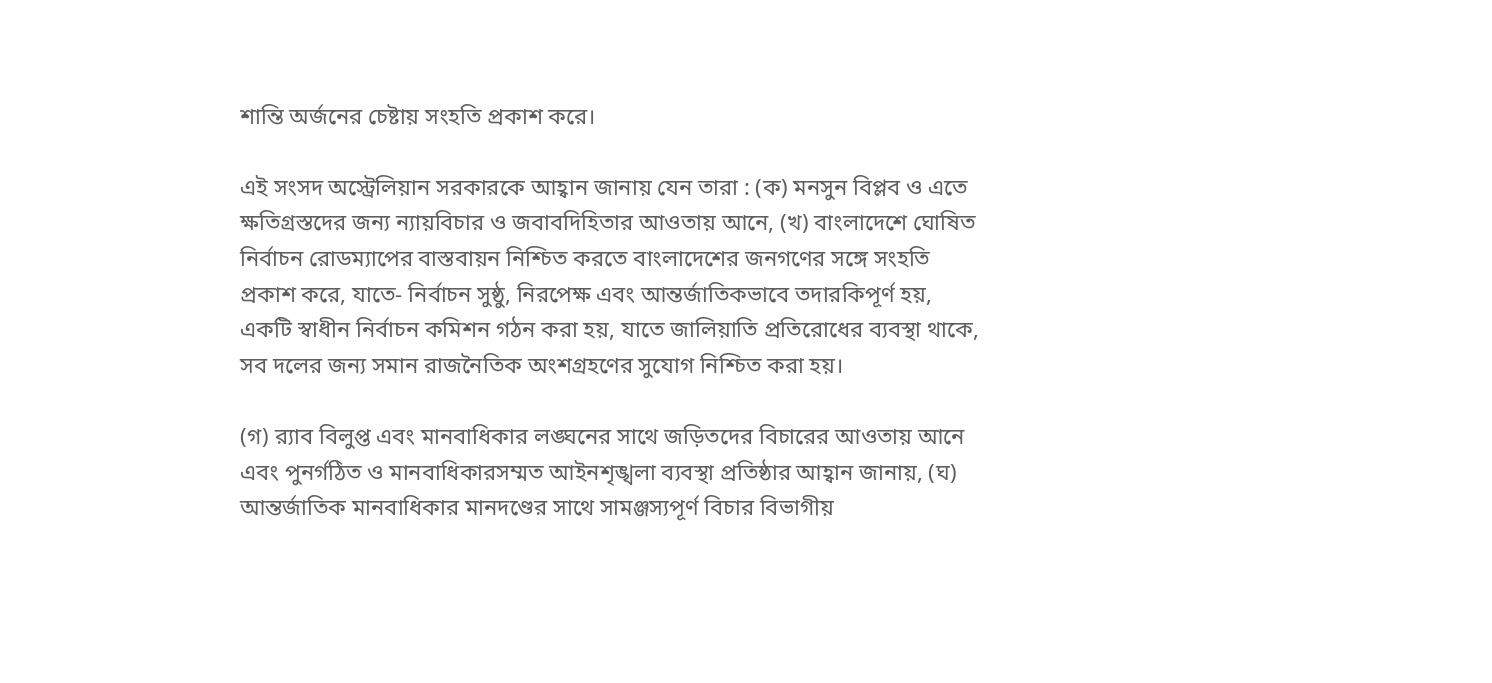শান্তি অর্জনের চেষ্টায় সংহতি প্রকাশ করে।

এই সংসদ অস্ট্রেলিয়ান সরকারকে আহ্বান জানায় যেন তারা : (ক) মনসুন বিপ্লব ও এতে ক্ষতিগ্রস্তদের জন্য ন্যায়বিচার ও জবাবদিহিতার আওতায় আনে, (খ) বাংলাদেশে ঘোষিত নির্বাচন রোডম্যাপের বাস্তবায়ন নিশ্চিত করতে বাংলাদেশের জনগণের সঙ্গে সংহতি প্রকাশ করে, যাতে- নির্বাচন সুষ্ঠু, নিরপেক্ষ এবং আন্তর্জাতিকভাবে তদারকিপূর্ণ হয়, একটি স্বাধীন নির্বাচন কমিশন গঠন করা হয়, যাতে জালিয়াতি প্রতিরোধের ব্যবস্থা থাকে, সব দলের জন্য সমান রাজনৈতিক অংশগ্রহণের সুযোগ নিশ্চিত করা হয়।

(গ) র‍্যাব বিলুপ্ত এবং মানবাধিকার লঙ্ঘনের সাথে জড়িতদের বিচারের আওতায় আনে এবং পুনর্গঠিত ও মানবাধিকারসম্মত আইনশৃঙ্খলা ব্যবস্থা প্রতিষ্ঠার আহ্বান জানায়, (ঘ) আন্তর্জাতিক মানবাধিকার মানদণ্ডের সাথে সামঞ্জস্যপূর্ণ বিচার বিভাগীয়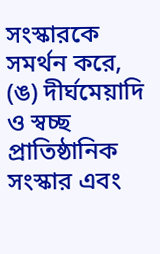সংস্কারকে সমর্থন করে, (ঙ) দীর্ঘমেয়াদি ও স্বচ্ছ প্রাতিষ্ঠানিক সংস্কার এবং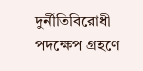দুর্নীতিবিরোধী পদক্ষেপ গ্রহণে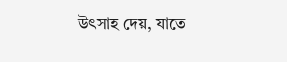উৎসাহ দেয়, যাতে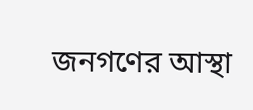জনগণের আস্থা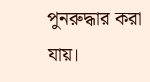পুনরুদ্ধার করা যায়।